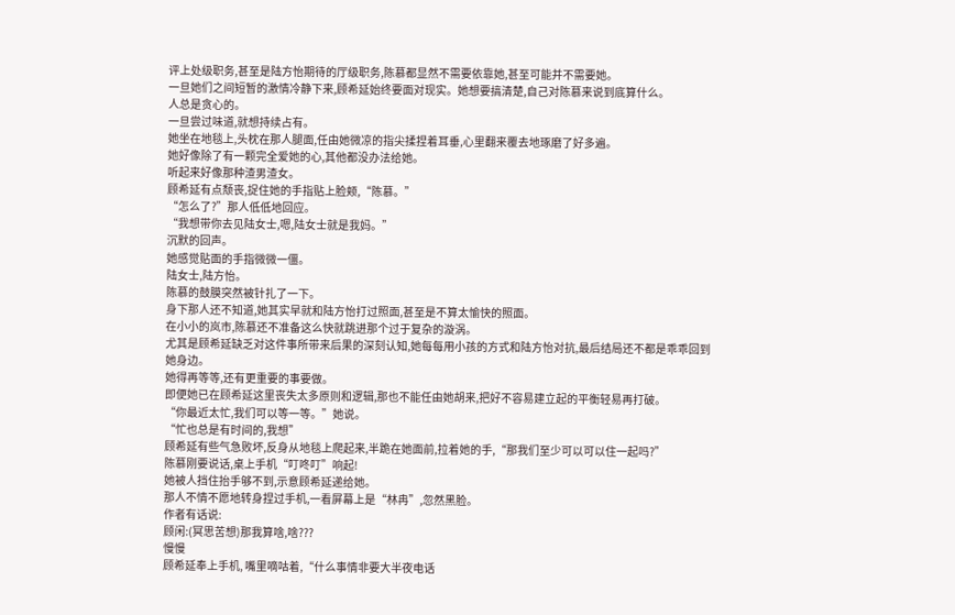评上处级职务,甚至是陆方怡期待的厅级职务,陈慕都显然不需要依靠她,甚至可能并不需要她。
一旦她们之间短暂的激情冷静下来,顾希延始终要面对现实。她想要搞清楚,自己对陈慕来说到底算什么。
人总是贪心的。
一旦尝过味道,就想持续占有。
她坐在地毯上,头枕在那人腿面,任由她微凉的指尖揉捏着耳垂,心里翻来覆去地琢磨了好多遍。
她好像除了有一颗完全爱她的心,其他都没办法给她。
听起来好像那种渣男渣女。
顾希延有点颓丧,捉住她的手指贴上脸颊,“陈慕。”
“怎么了?”那人低低地回应。
“我想带你去见陆女士,嗯,陆女士就是我妈。”
沉默的回声。
她感觉贴面的手指微微一僵。
陆女士,陆方怡。
陈慕的鼓膜突然被针扎了一下。
身下那人还不知道,她其实早就和陆方怡打过照面,甚至是不算太愉快的照面。
在小小的岚市,陈慕还不准备这么快就跳进那个过于复杂的漩涡。
尤其是顾希延缺乏对这件事所带来后果的深刻认知,她每每用小孩的方式和陆方怡对抗,最后结局还不都是乖乖回到她身边。
她得再等等,还有更重要的事要做。
即便她已在顾希延这里丧失太多原则和逻辑,那也不能任由她胡来,把好不容易建立起的平衡轻易再打破。
“你最近太忙,我们可以等一等。”她说。
“忙也总是有时间的,我想”
顾希延有些气急败坏,反身从地毯上爬起来,半跪在她面前,拉着她的手,“那我们至少可以可以住一起吗?”
陈慕刚要说话,桌上手机“叮咚叮”响起!
她被人挡住抬手够不到,示意顾希延递给她。
那人不情不愿地转身捏过手机,一看屏幕上是“林冉”,忽然黑脸。
作者有话说:
顾闲:(冥思苦想)那我算啥,啥???
慢慢
顾希延奉上手机, 嘴里嘀咕着,“什么事情非要大半夜电话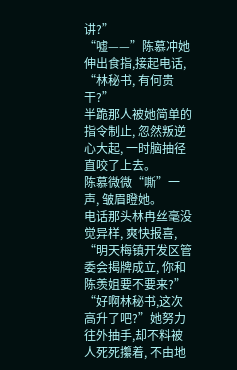讲?”
“嘘——”陈慕冲她伸出食指,接起电话, “林秘书, 有何贵干?”
半跪那人被她简单的指令制止, 忽然叛逆心大起, 一时脑抽径直咬了上去。
陈慕微微“嘶”一声, 皱眉瞪她。
电话那头林冉丝毫没觉异样, 爽快报喜, “明天梅镇开发区管委会揭牌成立, 你和陈羡姐要不要来?”
“好啊林秘书,这次高升了吧?”她努力往外抽手,却不料被人死死攥着, 不由地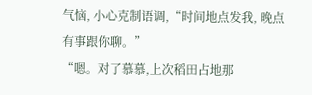气恼, 小心克制语调,“时间地点发我, 晚点有事跟你聊。”
“嗯。对了慕慕,上次稻田占地那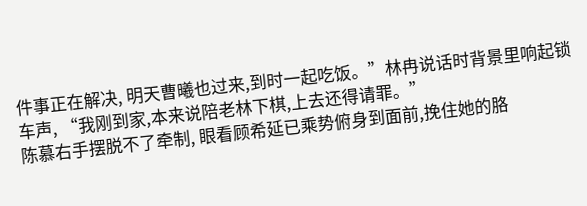件事正在解决, 明天曹曦也过来,到时一起吃饭。”林冉说话时背景里响起锁车声, “我刚到家,本来说陪老林下棋,上去还得请罪。”
陈慕右手摆脱不了牵制, 眼看顾希延已乘势俯身到面前,挽住她的胳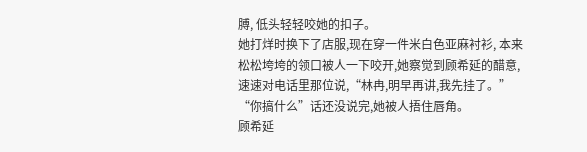膊, 低头轻轻咬她的扣子。
她打烊时换下了店服,现在穿一件米白色亚麻衬衫, 本来松松垮垮的领口被人一下咬开,她察觉到顾希延的醋意,速速对电话里那位说,“林冉,明早再讲,我先挂了。”
“你搞什么”话还没说完,她被人捂住唇角。
顾希延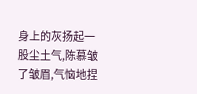身上的灰扬起一股尘土气,陈慕皱了皱眉,气恼地捏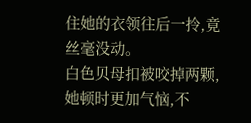住她的衣领往后一拎,竟丝毫没动。
白色贝母扣被咬掉两颗,她顿时更加气恼,不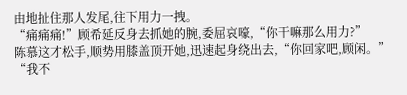由地扯住那人发尾,往下用力一拽。
“痛痛痛!”顾希延反身去抓她的腕,委屈哀嚎,“你干嘛那么用力?”
陈慕这才松手,顺势用膝盖顶开她,迅速起身绕出去,“你回家吧,顾闲。”
“我不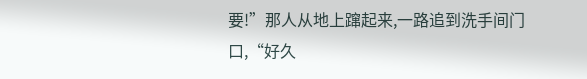要!”那人从地上蹿起来,一路追到洗手间门口,“好久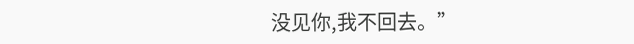没见你,我不回去。”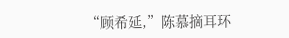“顾希延,”陈慕摘耳环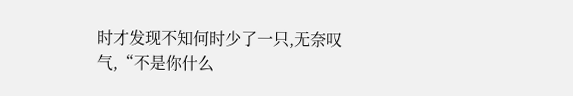时才发现不知何时少了一只,无奈叹气,“不是你什么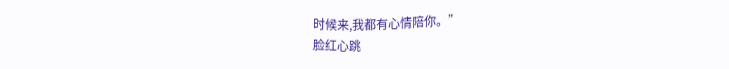时候来,我都有心情陪你。”
脸红心跳